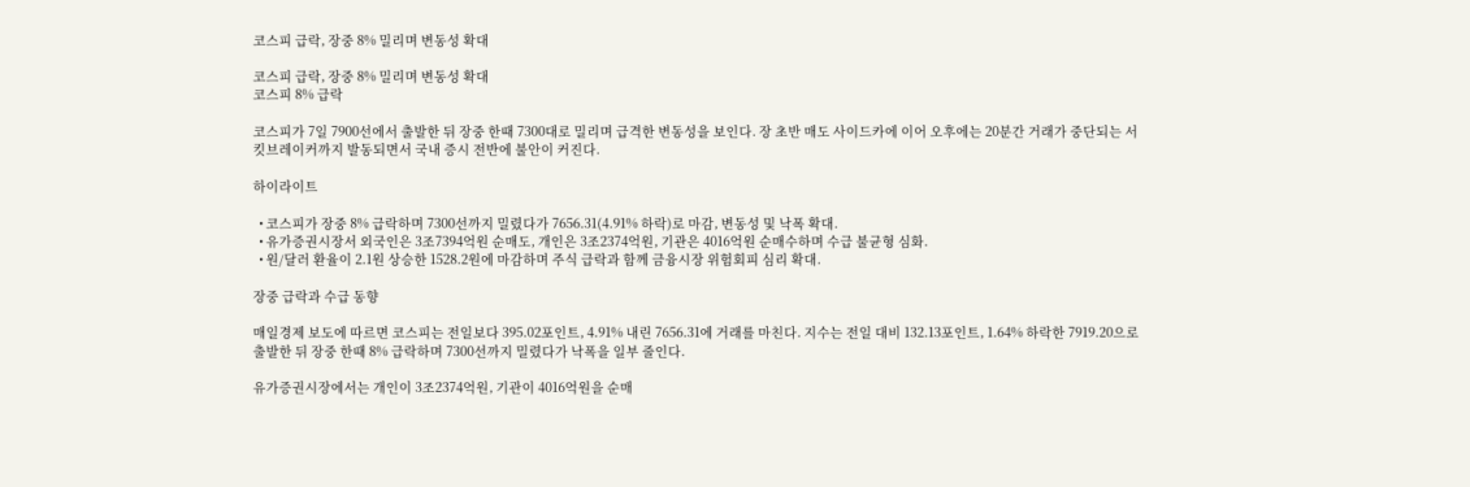코스피 급락, 장중 8% 밀리며 변동성 확대

코스피 급락, 장중 8% 밀리며 변동성 확대
코스피 8% 급락

코스피가 7일 7900선에서 출발한 뒤 장중 한때 7300대로 밀리며 급격한 변동성을 보인다. 장 초반 매도 사이드카에 이어 오후에는 20분간 거래가 중단되는 서킷브레이커까지 발동되면서 국내 증시 전반에 불안이 커진다.

하이라이트

  • 코스피가 장중 8% 급락하며 7300선까지 밀렸다가 7656.31(4.91% 하락)로 마감, 변동성 및 낙폭 확대.
  • 유가증권시장서 외국인은 3조7394억원 순매도, 개인은 3조2374억원, 기관은 4016억원 순매수하며 수급 불균형 심화.
  • 원/달러 환율이 2.1원 상승한 1528.2원에 마감하며 주식 급락과 함께 금융시장 위험회피 심리 확대.

장중 급락과 수급 동향

매일경제 보도에 따르면 코스피는 전일보다 395.02포인트, 4.91% 내린 7656.31에 거래를 마친다. 지수는 전일 대비 132.13포인트, 1.64% 하락한 7919.20으로 출발한 뒤 장중 한때 8% 급락하며 7300선까지 밀렸다가 낙폭을 일부 줄인다.

유가증권시장에서는 개인이 3조2374억원, 기관이 4016억원을 순매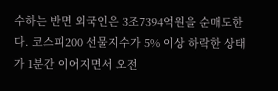수하는 반면 외국인은 3조7394억원을 순매도한다. 코스피200 선물지수가 5% 이상 하락한 상태가 1분간 이어지면서 오전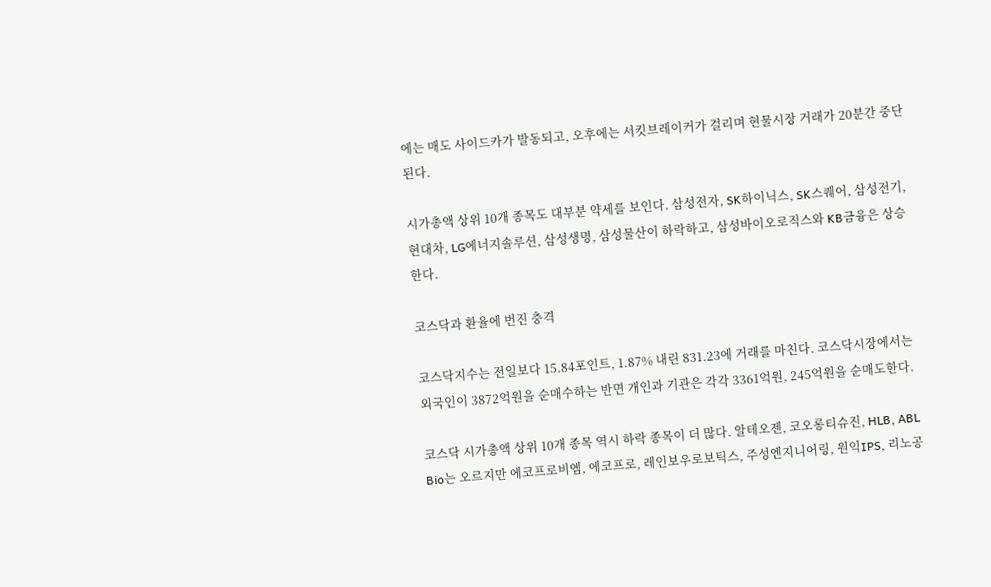에는 매도 사이드카가 발동되고, 오후에는 서킷브레이커가 걸리며 현물시장 거래가 20분간 중단된다.

시가총액 상위 10개 종목도 대부분 약세를 보인다. 삼성전자, SK하이닉스, SK스퀘어, 삼성전기, 현대차, LG에너지솔루션, 삼성생명, 삼성물산이 하락하고, 삼성바이오로직스와 KB금융은 상승한다.

코스닥과 환율에 번진 충격

코스닥지수는 전일보다 15.84포인트, 1.87% 내린 831.23에 거래를 마친다. 코스닥시장에서는 외국인이 3872억원을 순매수하는 반면 개인과 기관은 각각 3361억원, 245억원을 순매도한다.

코스닥 시가총액 상위 10개 종목 역시 하락 종목이 더 많다. 알테오젠, 코오롱티슈진, HLB, ABL Bio는 오르지만 에코프로비엠, 에코프로, 레인보우로보틱스, 주성엔지니어링, 원익IPS, 리노공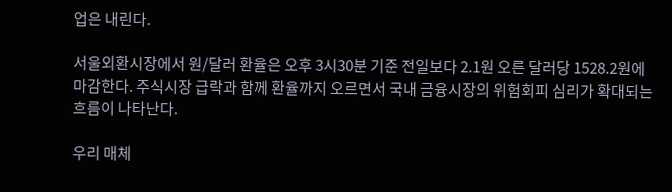업은 내린다.

서울외환시장에서 원/달러 환율은 오후 3시30분 기준 전일보다 2.1원 오른 달러당 1528.2원에 마감한다. 주식시장 급락과 함께 환율까지 오르면서 국내 금융시장의 위험회피 심리가 확대되는 흐름이 나타난다.

우리 매체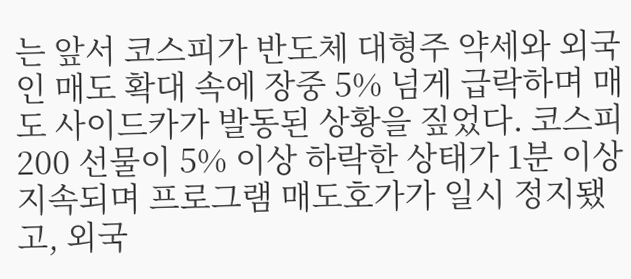는 앞서 코스피가 반도체 대형주 약세와 외국인 매도 확대 속에 장중 5% 넘게 급락하며 매도 사이드카가 발동된 상황을 짚었다. 코스피200 선물이 5% 이상 하락한 상태가 1분 이상 지속되며 프로그램 매도호가가 일시 정지됐고, 외국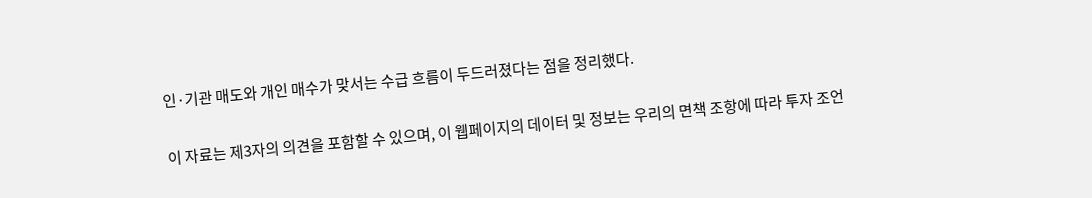인·기관 매도와 개인 매수가 맞서는 수급 흐름이 두드러졌다는 점을 정리했다.

이 자료는 제3자의 의견을 포함할 수 있으며, 이 웹페이지의 데이터 및 정보는 우리의 면책 조항에 따라 투자 조언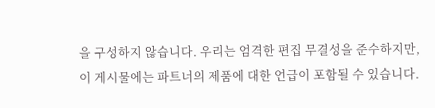을 구성하지 않습니다. 우리는 엄격한 편집 무결성을 준수하지만, 이 게시물에는 파트너의 제품에 대한 언급이 포함될 수 있습니다.